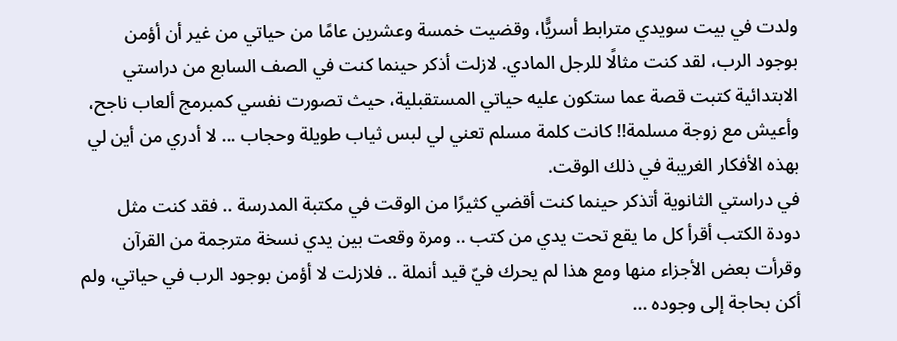ولدت في بيت سويدي مترابط أسريًّا، وقضيت خمسة وعشرين عامًا من حياتي من غير أن أؤمن بوجود الرب، لقد كنت مثالًا للرجل المادي. لازلت أذكر حينما كنت في الصف السابع من دراستي الابتدائية كتبت قصة عما ستكون عليه حياتي المستقبلية، حيث تصورت نفسي كمبرمج ألعاب ناجح، وأعيش مع زوجة مسلمة!! كانت كلمة مسلم تعني لي لبس ثياب طويلة وحجاب ... لا أدري من أين لي بهذه الأفكار الغريبة في ذلك الوقت.
في دراستي الثانوية أتذكر حينما كنت أقضي كثيرًا من الوقت في مكتبة المدرسة .. فقد كنت مثل دودة الكتب أقرأ كل ما يقع تحت يدي من كتب .. ومرة وقعت بين يدي نسخة مترجمة من القرآن وقرأت بعض الأجزاء منها ومع هذا لم يحرك فيّ قيد أنملة .. فلازلت لا أؤمن بوجود الرب في حياتي، ولم أكن بحاجة إلى وجوده ...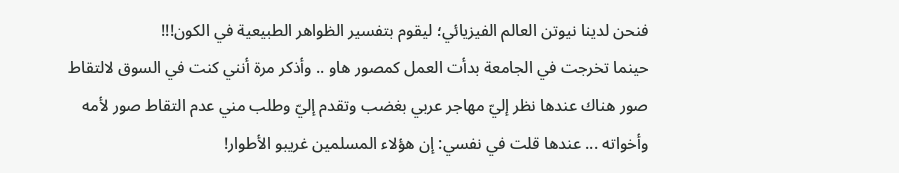فنحن لدينا نيوتن العالم الفيزيائي؛ ليقوم بتفسير الظواهر الطبيعية في الكون!!!
حينما تخرجت في الجامعة بدأت العمل كمصور هاو .. وأذكر مرة أنني كنت في السوق لالتقاط صور هناك عندها نظر إليّ مهاجر عربي بغضب وتقدم إليّ وطلب مني عدم التقاط صور لأمه وأخواته ... عندها قلت في نفسي: إن هؤلاء المسلمين غريبو الأطوار!